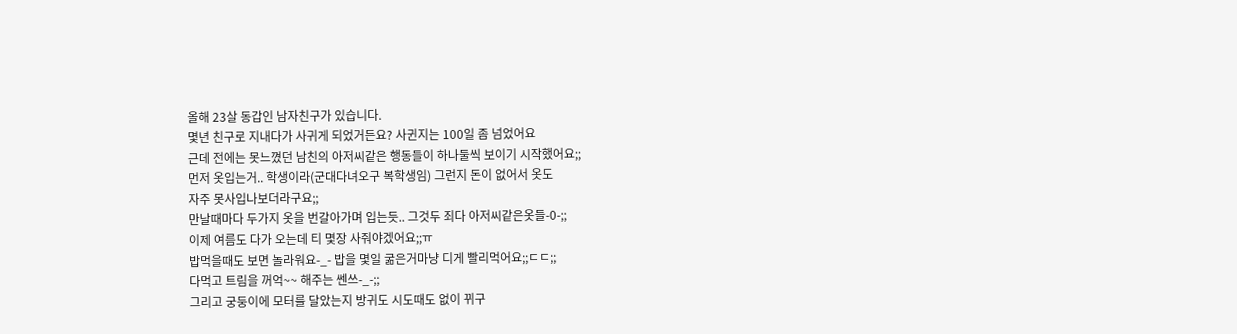올해 23살 동갑인 남자친구가 있습니다.
몇년 친구로 지내다가 사귀게 되었거든요? 사귄지는 100일 좀 넘었어요
근데 전에는 못느꼈던 남친의 아저씨같은 행동들이 하나둘씩 보이기 시작했어요;;
먼저 옷입는거.. 학생이라(군대다녀오구 복학생임) 그런지 돈이 없어서 옷도
자주 못사입나보더라구요;;
만날때마다 두가지 옷을 번갈아가며 입는듯.. 그것두 죄다 아저씨같은옷들-0-;;
이제 여름도 다가 오는데 티 몇장 사줘야겠어요;;ㅠ
밥먹을때도 보면 놀라워요-_- 밥을 몇일 굶은거마냥 디게 빨리먹어요;;ㄷㄷ;;
다먹고 트림을 꺼억~~ 해주는 쎈쓰-_-;;
그리고 궁둥이에 모터를 달았는지 방귀도 시도때도 없이 뀌구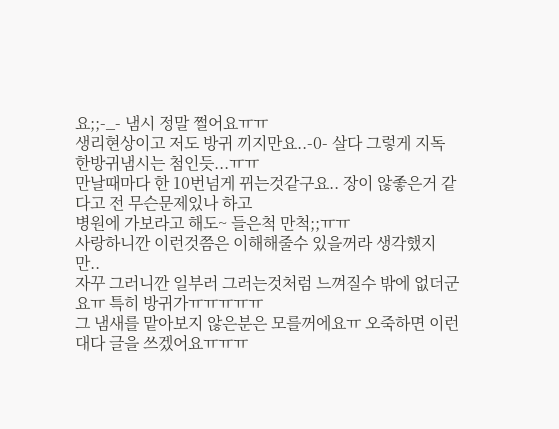요;;-_- 냄시 정말 쩔어요ㅠㅠ
생리현상이고 저도 방귀 끼지만요..-0- 살다 그렇게 지독한방귀냄시는 첨인듯...ㅠㅠ
만날때마다 한 10번넘게 뀌는것같구요.. 장이 않좋은거 같다고 전 무슨문제있나 하고
병원에 가보라고 해도~ 들은척 만척;;ㅠㅠ
사랑하니깐 이런것쯤은 이해해줄수 있을꺼라 생각했지만..
자꾸 그러니깐 일부러 그러는것처럼 느껴질수 밖에 없더군요ㅠ 특히 방귀가ㅠㅠㅠㅠㅠ
그 냄새를 맡아보지 않은분은 모를꺼에요ㅠ 오죽하면 이런대다 글을 쓰겠어요ㅠㅠㅠ